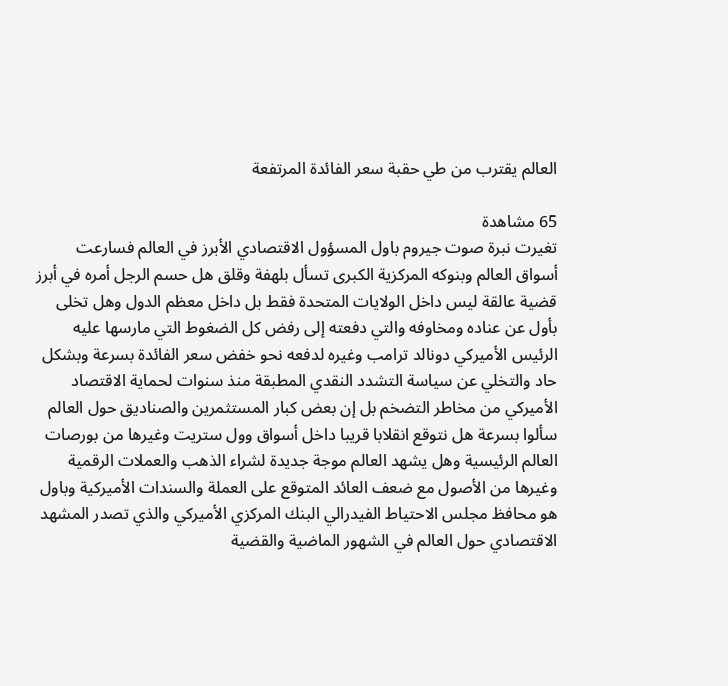العالم يقترب من طي حقبة سعر الفائدة المرتفعة

65 مشاهدة
تغيرت نبرة صوت جيروم باول المسؤول الاقتصادي الأبرز في العالم فسارعت أسواق العالم وبنوكه المركزية الكبرى تسأل بلهفة وقلق هل حسم الرجل أمره في أبرز قضية عالقة ليس داخل الولايات المتحدة فقط بل داخل معظم الدول وهل تخلى بأول عن عناده ومخاوفه والتي دفعته إلى رفض كل الضغوط التي مارسها عليه الرئيس الأميركي دونالد ترامب وغيره لدفعه نحو خفض سعر الفائدة بسرعة وبشكل حاد والتخلي عن سياسة التشدد النقدي المطبقة منذ سنوات لحماية الاقتصاد الأميركي من مخاطر التضخم بل إن بعض كبار المستثمرين والصناديق حول العالم سألوا بسرعة هل نتوقع انقلابا قريبا داخل أسواق وول ستريت وغيرها من بورصات العالم الرئيسية وهل يشهد العالم موجة جديدة لشراء الذهب والعملات الرقمية وغيرها من الأصول مع ضعف العائد المتوقع على العملة والسندات الأميركية وباول هو محافظ مجلس الاحتياط الفيدرالي البنك المركزي الأميركي والذي تصدر المشهد الاقتصادي حول العالم في الشهور الماضية والقضية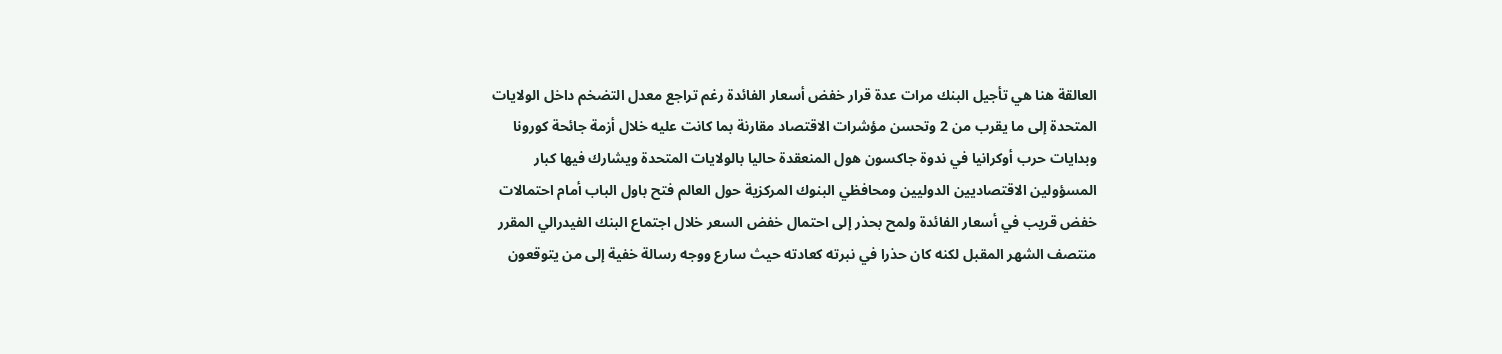العالقة هنا هي تأجيل البنك مرات عدة قرار خفض أسعار الفائدة رغم تراجع معدل التضخم داخل الولايات المتحدة إلى ما يقرب من 2 وتحسن مؤشرات الاقتصاد مقارنة بما كانت عليه خلال أزمة جائحة كورونا وبدايات حرب أوكرانيا في ندوة جاكسون هول المنعقدة حاليا بالولايات المتحدة ويشارك فيها كبار المسؤولين الاقتصاديين الدوليين ومحافظي البنوك المركزية حول العالم فتح باول الباب أمام احتمالات خفض قريب في أسعار الفائدة ولمح بحذر إلى احتمال خفض السعر خلال اجتماع البنك الفيدرالي المقرر منتصف الشهر المقبل لكنه كان حذرا في نبرته كعادته حيث سارع ووجه رسالة خفية إلى من يتوقعون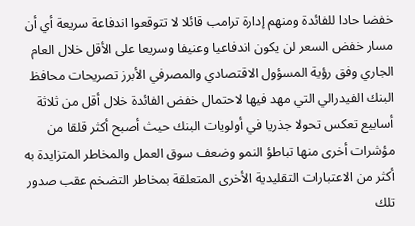خفضا حادا للفائدة ومنهم إدارة ترامب قائلا لا تتوقعوا اندفاعة سريعة أي أن مسار خفض السعر لن يكون اندفاعيا وعنيفا وسريعا على الأقل خلال العام الجاري وفق رؤية المسؤول الاقتصادي والمصرفي الأبرز تصريحات محافظ البنك الفيدرالي التي مهد فيها لاحتمال خفض الفائدة خلال أقل من ثلاثة أسابيع تعكس تحولا جذريا في أولويات البنك حيث أصبح أكثر قلقا من مؤشرات أخرى منها تباطؤ النمو وضعف سوق العمل والمخاطر المتزايدة به أكثر من الاعتبارات التقليدية الأخرى المتعلقة بمخاطر التضخم عقب صدور تلك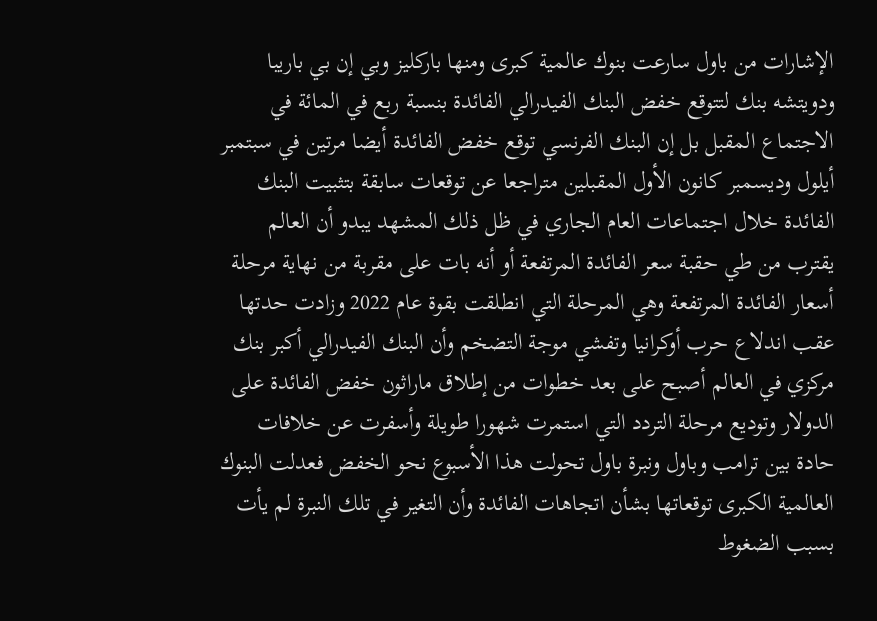الإشارات من باول سارعت بنوك عالمية كبرى ومنها باركليز وبي إن بي باريبا ودويتشه بنك لتتوقع خفض البنك الفيدرالي الفائدة بنسبة ربع في المائة في الاجتماع المقبل بل إن البنك الفرنسي توقع خفض الفائدة أيضا مرتين في سبتمبر أيلول وديسمبر كانون الأول المقبلين متراجعا عن توقعات سابقة بتثبيت البنك الفائدة خلال اجتماعات العام الجاري في ظل ذلك المشهد يبدو أن العالم يقترب من طي حقبة سعر الفائدة المرتفعة أو أنه بات على مقربة من نهاية مرحلة أسعار الفائدة المرتفعة وهي المرحلة التي انطلقت بقوة عام 2022 وزادت حدتها عقب اندلاع حرب أوكرانيا وتفشي موجة التضخم وأن البنك الفيدرالي أكبر بنك مركزي في العالم أصبح على بعد خطوات من إطلاق ماراثون خفض الفائدة على الدولار وتوديع مرحلة التردد التي استمرت شهورا طويلة وأسفرت عن خلافات حادة بين ترامب وباول ونبرة باول تحولت هذا الأسبوع نحو الخفض فعدلت البنوك العالمية الكبرى توقعاتها بشأن اتجاهات الفائدة وأن التغير في تلك النبرة لم يأت بسبب الضغوط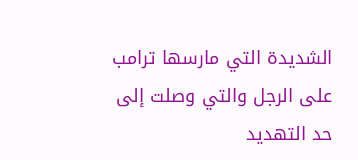الشديدة التي مارسها ترامب على الرجل والتي وصلت إلى حد التهديد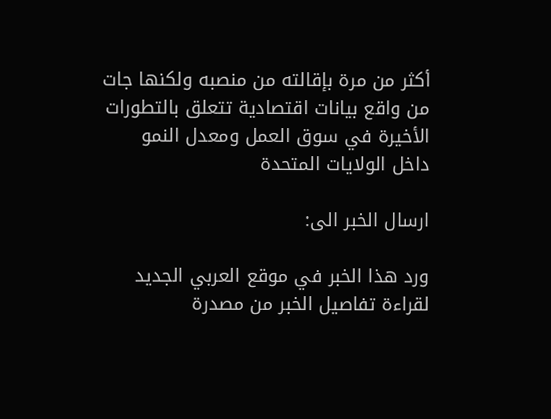أكثر من مرة بإقالته من منصبه ولكنها جات من واقع بيانات اقتصادية تتعلق بالتطورات الأخيرة في سوق العمل ومعدل النمو داخل الولايات المتحدة

ارسال الخبر الى:

ورد هذا الخبر في موقع العربي الجديد لقراءة تفاصيل الخبر من مصدرة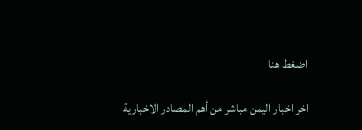اضغط هنا

اخر اخبار اليمن مباشر من أهم المصادر الاخبارية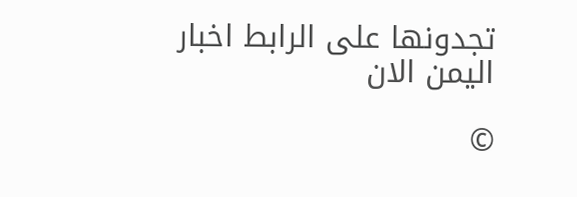تجدونها على الرابط اخبار اليمن الان

©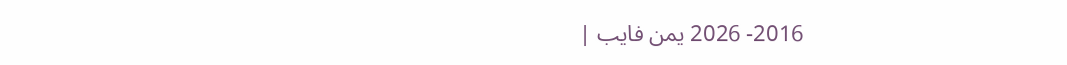2016- 2026 يمن فايب |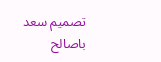تصميم سعد باصالح